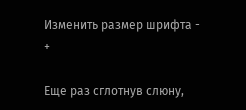Изменить размер шрифта - +

Еще раз сглотнув слюну,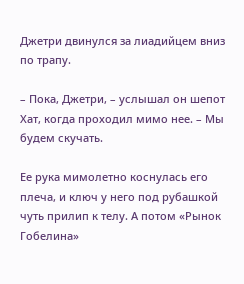Джетри двинулся за лиадийцем вниз по трапу.

– Пока, Джетри, – услышал он шепот Хат, когда проходил мимо нее. – Мы будем скучать.

Ее рука мимолетно коснулась его плеча, и ключ у него под рубашкой чуть прилип к телу. А потом «Рынок Гобелина»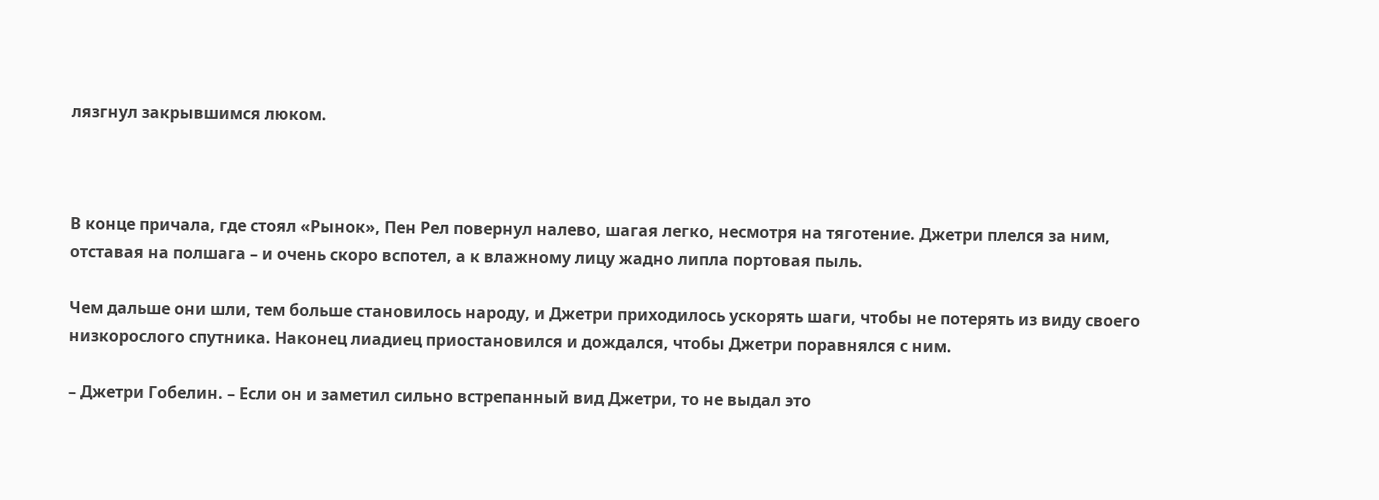лязгнул закрывшимся люком.



В конце причала, где стоял «Рынок», Пен Рел повернул налево, шагая легко, несмотря на тяготение. Джетри плелся за ним, отставая на полшага – и очень скоро вспотел, а к влажному лицу жадно липла портовая пыль.

Чем дальше они шли, тем больше становилось народу, и Джетри приходилось ускорять шаги, чтобы не потерять из виду своего низкорослого спутника. Наконец лиадиец приостановился и дождался, чтобы Джетри поравнялся с ним.

– Джетри Гобелин. – Если он и заметил сильно встрепанный вид Джетри, то не выдал это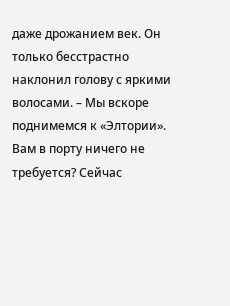даже дрожанием век. Он только бесстрастно наклонил голову с яркими волосами. – Мы вскоре поднимемся к «Элтории». Вам в порту ничего не требуется? Сейчас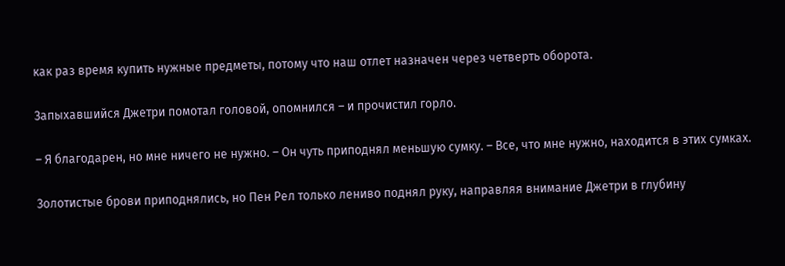как раз время купить нужные предметы, потому что наш отлет назначен через четверть оборота.

Запыхавшийся Джетри помотал головой, опомнился – и прочистил горло.

– Я благодарен, но мне ничего не нужно. – Он чуть приподнял меньшую сумку. – Все, что мне нужно, находится в этих сумках.

Золотистые брови приподнялись, но Пен Рел только лениво поднял руку, направляя внимание Джетри в глубину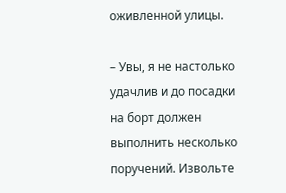оживленной улицы.

– Увы, я не настолько удачлив и до посадки на борт должен выполнить несколько поручений. Извольте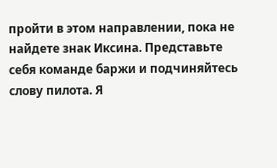пройти в этом направлении, пока не найдете знак Иксина. Представьте себя команде баржи и подчиняйтесь слову пилота. Я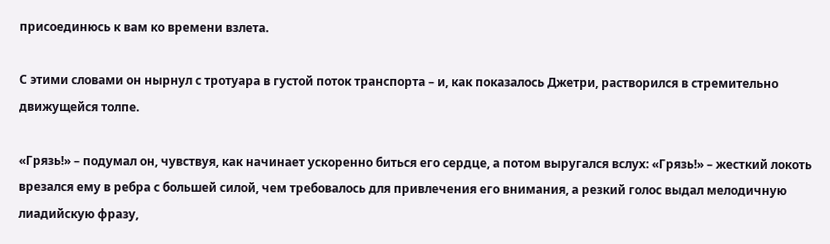присоединюсь к вам ко времени взлета.

С этими словами он нырнул с тротуара в густой поток транспорта – и, как показалось Джетри, растворился в стремительно движущейся толпе.

«Грязь!» – подумал он, чувствуя, как начинает ускоренно биться его сердце, а потом выругался вслух: «Грязь!» – жесткий локоть врезался ему в ребра с большей силой, чем требовалось для привлечения его внимания, а резкий голос выдал мелодичную лиадийскую фразу,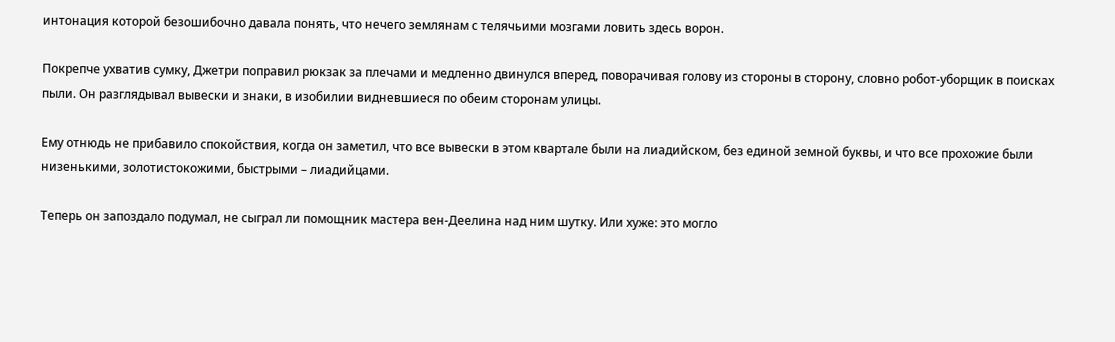интонация которой безошибочно давала понять, что нечего землянам с телячьими мозгами ловить здесь ворон.

Покрепче ухватив сумку, Джетри поправил рюкзак за плечами и медленно двинулся вперед, поворачивая голову из стороны в сторону, словно робот-уборщик в поисках пыли. Он разглядывал вывески и знаки, в изобилии видневшиеся по обеим сторонам улицы.

Ему отнюдь не прибавило спокойствия, когда он заметил, что все вывески в этом квартале были на лиадийском, без единой земной буквы, и что все прохожие были низенькими, золотистокожими, быстрыми – лиадийцами.

Теперь он запоздало подумал, не сыграл ли помощник мастера вен-Деелина над ним шутку. Или хуже: это могло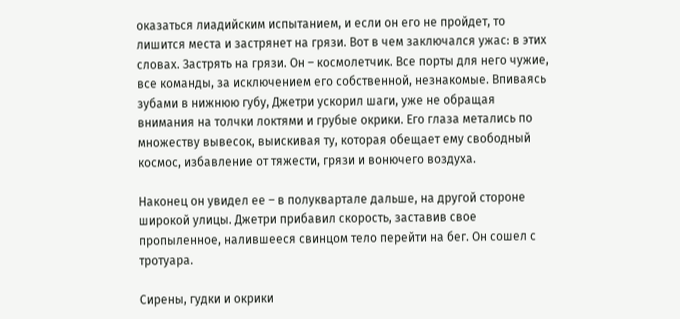оказаться лиадийским испытанием, и если он его не пройдет, то лишится места и застрянет на грязи. Вот в чем заключался ужас: в этих словах. Застрять на грязи. Он – космолетчик. Все порты для него чужие, все команды, за исключением его собственной, незнакомые. Впиваясь зубами в нижнюю губу, Джетри ускорил шаги, уже не обращая внимания на толчки локтями и грубые окрики. Его глаза метались по множеству вывесок, выискивая ту, которая обещает ему свободный космос, избавление от тяжести, грязи и вонючего воздуха.

Наконец он увидел ее – в полуквартале дальше, на другой стороне широкой улицы. Джетри прибавил скорость, заставив свое пропыленное, налившееся свинцом тело перейти на бег. Он сошел с тротуара.

Сирены, гудки и окрики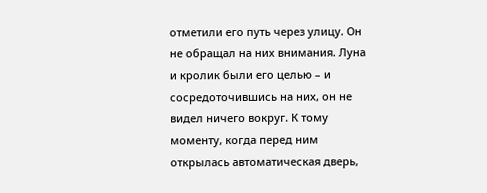отметили его путь через улицу. Он не обращал на них внимания. Луна и кролик были его целью – и сосредоточившись на них, он не видел ничего вокруг. К тому моменту, когда перед ним открылась автоматическая дверь,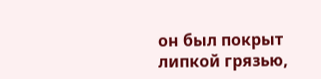он был покрыт липкой грязью,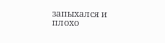запыхался и плохо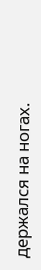держался на ногах.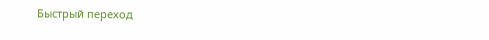Быстрый переход